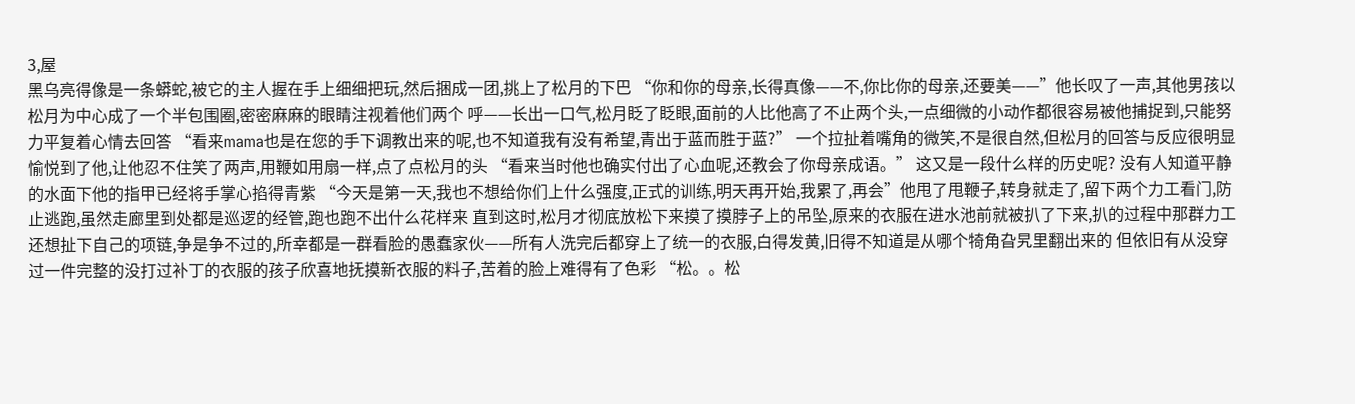3,屋
黑乌亮得像是一条蟒蛇,被它的主人握在手上细细把玩,然后捆成一团,挑上了松月的下巴 “你和你的母亲,长得真像——不,你比你的母亲,还要美——”他长叹了一声,其他男孩以松月为中心成了一个半包围圈,密密麻麻的眼睛注视着他们两个 呼——长出一口气,松月眨了眨眼,面前的人比他高了不止两个头,一点细微的小动作都很容易被他捕捉到,只能努力平复着心情去回答 “看来mama也是在您的手下调教出来的呢,也不知道我有没有希望,青出于蓝而胜于蓝?” 一个拉扯着嘴角的微笑,不是很自然,但松月的回答与反应很明显愉悦到了他,让他忍不住笑了两声,用鞭如用扇一样,点了点松月的头 “看来当时他也确实付出了心血呢,还教会了你母亲成语。” 这又是一段什么样的历史呢? 没有人知道平静的水面下他的指甲已经将手掌心掐得青紫 “今天是第一天,我也不想给你们上什么强度,正式的训练,明天再开始,我累了,再会”他甩了甩鞭子,转身就走了,留下两个力工看门,防止逃跑,虽然走廊里到处都是巡逻的经管,跑也跑不出什么花样来 直到这时,松月才彻底放松下来摸了摸脖子上的吊坠,原来的衣服在进水池前就被扒了下来,扒的过程中那群力工还想扯下自己的项链,争是争不过的,所幸都是一群看脸的愚蠢家伙——所有人洗完后都穿上了统一的衣服,白得发黄,旧得不知道是从哪个犄角旮旯里翻出来的 但依旧有从没穿过一件完整的没打过补丁的衣服的孩子欣喜地抚摸新衣服的料子,苦着的脸上难得有了色彩 “松。。松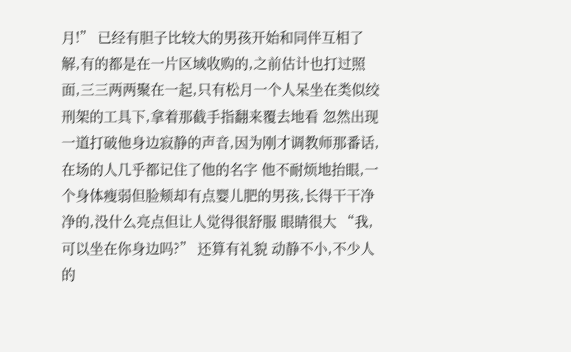月!” 已经有胆子比较大的男孩开始和同伴互相了解,有的都是在一片区域收购的,之前估计也打过照面,三三两两聚在一起,只有松月一个人呆坐在类似绞刑架的工具下,拿着那截手指翻来覆去地看 忽然出现一道打破他身边寂静的声音,因为刚才调教师那番话,在场的人几乎都记住了他的名字 他不耐烦地抬眼,一个身体瘦弱但脸颊却有点婴儿肥的男孩,长得干干净净的,没什么亮点但让人觉得很舒服 眼睛很大 “我,可以坐在你身边吗?” 还算有礼貌 动静不小,不少人的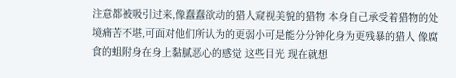注意都被吸引过来,像蠢蠢欲动的猎人窥视美貌的猎物 本身自己承受着猎物的处境痛苦不堪,可面对他们所认为的更弱小可是能分分钟化身为更残暴的猎人 像腐食的蛆附身在身上黏腻恶心的感觉 这些目光 现在就想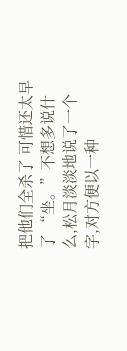把他们全杀了 可惜还太早了 “坐。”不想多说什么,松月淡淡地说了一个字,对方便以一种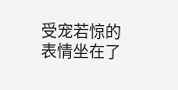受宠若惊的表情坐在了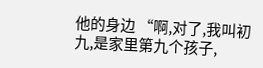他的身边 “啊,对了,我叫初九,是家里第九个孩子,